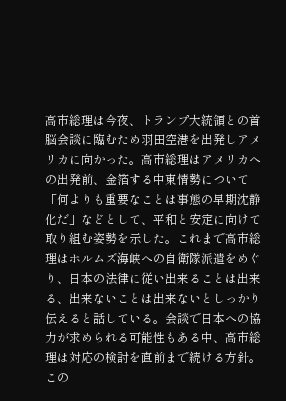高市総理は今夜、トランプ大統領との首脳会談に臨むため羽田空港を出発しアメリカに向かった。高市総理はアメリカへの出発前、金箔する中東情勢について「何よりも重要なことは事態の早期沈静化だ」などとして、平和と安定に向けて取り組む姿勢を示した。これまで高市総理はホルムズ海峡への自衛隊派遣をめぐり、日本の法律に従い出来ることは出来る、出来ないことは出来ないとしっかり伝えると話している。会談で日本への協力が求められる可能性もある中、高市総理は対応の検討を直前まで続ける方針。この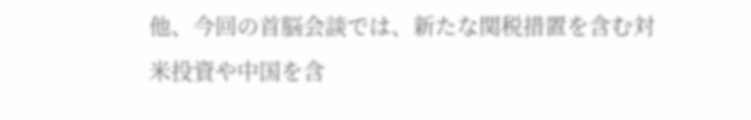他、今回の首脳会談では、新たな関税措置を含む対米投資や中国を含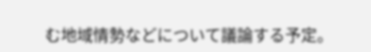む地域情勢などについて議論する予定。